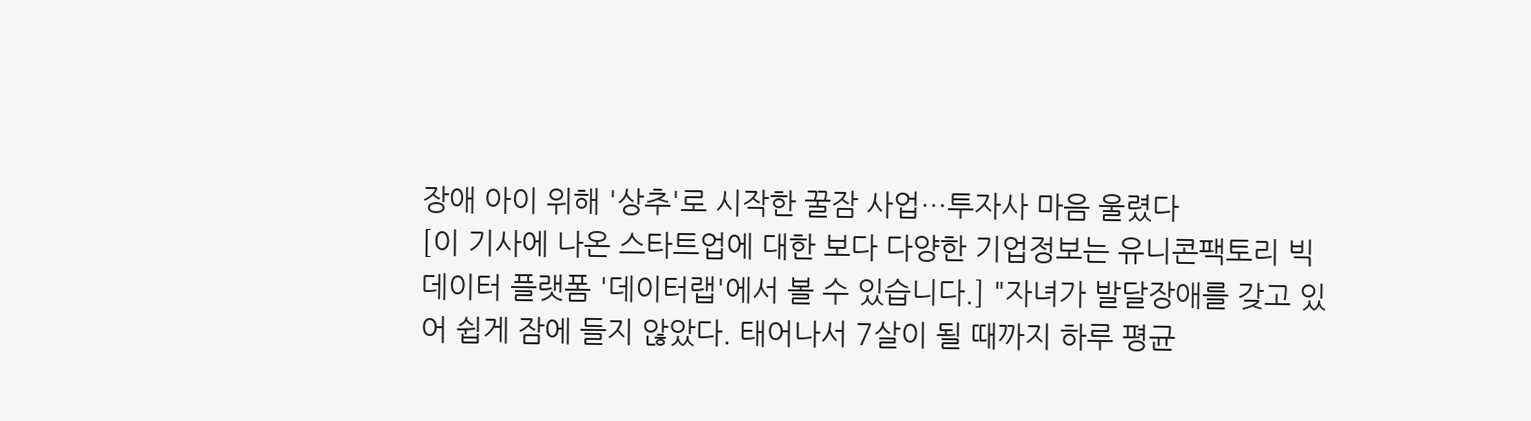장애 아이 위해 '상추'로 시작한 꿀잠 사업…투자사 마음 울렸다
[이 기사에 나온 스타트업에 대한 보다 다양한 기업정보는 유니콘팩토리 빅데이터 플랫폼 '데이터랩'에서 볼 수 있습니다.] "자녀가 발달장애를 갖고 있어 쉽게 잠에 들지 않았다. 태어나서 7살이 될 때까지 하루 평균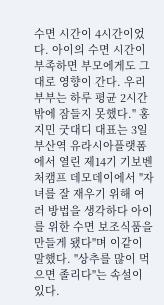수면 시간이 4시간이었다. 아이의 수면 시간이 부족하면 부모에게도 그대로 영향이 간다. 우리 부부는 하루 평균 2시간밖에 잠들지 못했다." 홍지민 굿대디 대표는 3일 부산역 유라시아플랫폼에서 열린 제14기 기보벤처캠프 데모데이에서 "자녀를 잘 재우기 위해 여러 방법을 생각하다 아이를 위한 수면 보조식품을 만들게 됐다"며 이같이 말했다. "상추를 많이 먹으면 졸리다"는 속설이 있다.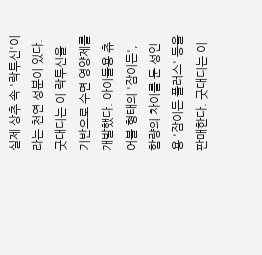실제 상추 속 '락투신'이라는 천연 성분이 있다. 굿대디는 이 락투신을 기반으로 수면 영양제를 개발했다. 아이들용 츄어블 형태의 '잠이든', 함량의 차이를 둔 성인용 '잠이든 플러스' 등을 판매한다. 굿대디는 이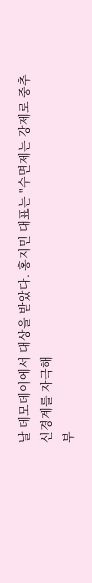날 데모데이에서 대상을 받았다. 홍지민 대표는 "수면제는 강제로 중추 신경계를 자극해
부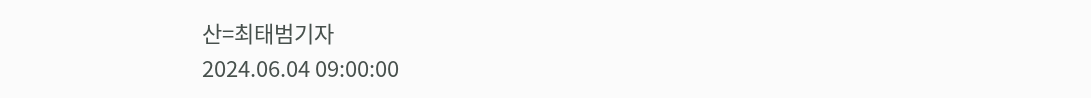산=최태범기자
2024.06.04 09:00:00